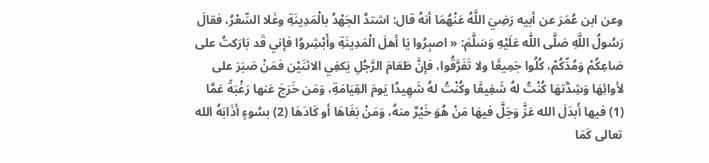وعن ابن عُمَرَ عن أبيه رَضِيَ اللَّهُ عَنْهُمَا أنهُ قال: اشتدَّ الجَهْدُ بالْمَدِينَةِ وغَلا السِّعْرُ، فقالَ رَسُولُ اللَّهِ صَلَّى اللَّه عَلَيْهِ وَسَلَّمَ: « اصبِرُوا يَا أهلَ الْمَدِينَةِ وأَبْشِروُا فإني قَد بَارَكتُ على صَاعِكُمْ وَمُدِّكُمْ، كُلُوا جَمِيعًَا ولا تَفَرَّقُوا، فإنَّ طَعَامَ الرَّجُلِ يَكفِي الاثنَيْن فمَنْ صَبَرَ على لأوائِهَا وَشِدَّتهَا كُنْتُ لهُ شَفِيعًَا وكُنْتُ لهُ شَهِيدًَا يَومَ القِيَامَةِ، وَمَن خَرَجَ عَنها رَغْبَةً عَمَّا (1) فيها أَبدَلَ الله عَزَّ وَجَلَّ فيهَا مَنْ هُوَ خَيْرٌ منهُ، وَمَنْ بَغَاهَا أو كَادَهَا (2) بسُوءٍ أذَابَهُ الله تعالى كَمَا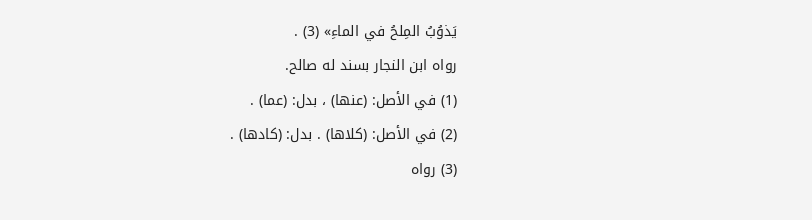يَذوُبُ المِلحُ في الماءِ» (3) .
رواه ابن النجار بسند له صالح.
(1) في الأصل: (عنها) ، بدل: (عما) .
(2) في الأصل: (كلاها) . بدل: (كادها) .
(3) رواه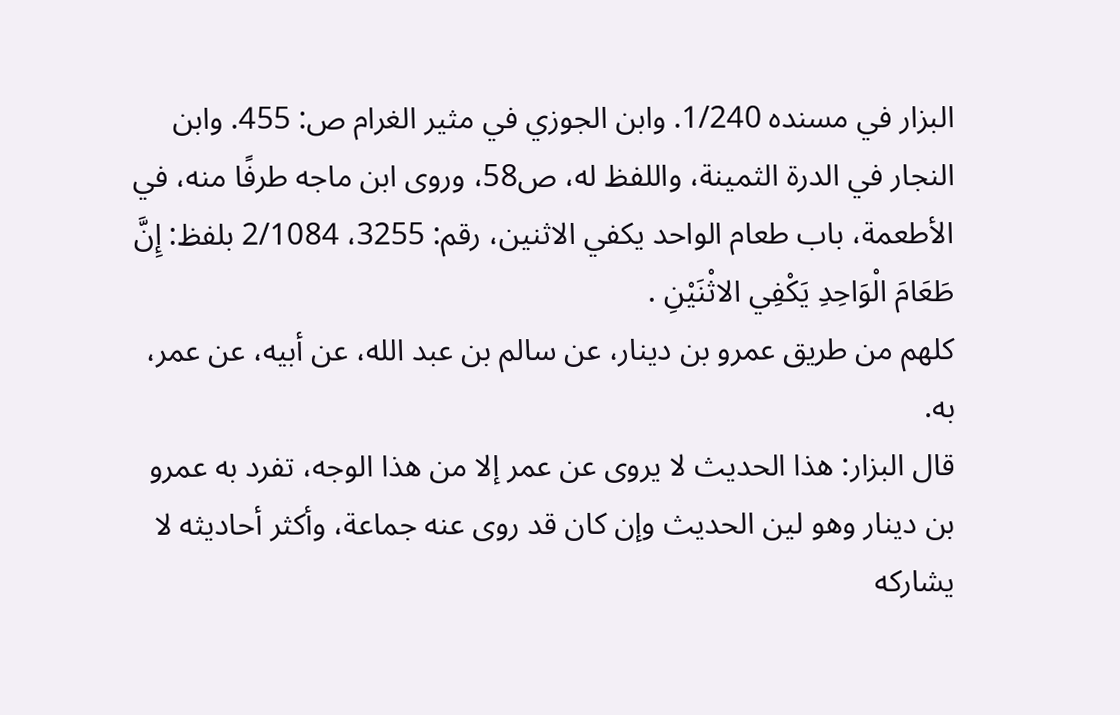البزار في مسنده 1/240. وابن الجوزي في مثير الغرام ص: 455. وابن النجار في الدرة الثمينة، واللفظ له، ص58، وروى ابن ماجه طرفًا منه، في الأطعمة، باب طعام الواحد يكفي الاثنين، رقم: 3255، 2/1084 بلفظ: إِنَّ طَعَامَ الْوَاحِدِ يَكْفِي الاثْنَيْنِ .
كلهم من طريق عمرو بن دينار، عن سالم بن عبد الله، عن أبيه، عن عمر، به.
قال البزار: هذا الحديث لا يروى عن عمر إلا من هذا الوجه، تفرد به عمرو بن دينار وهو لين الحديث وإن كان قد روى عنه جماعة، وأكثر أحاديثه لا يشاركه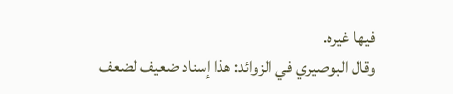فيها غيره.
وقال البوصيري في الزوائد: هذا إسناد ضعيف لضعف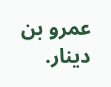عمرو بن دينار.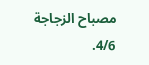مصباح الزجاجة 4/6.